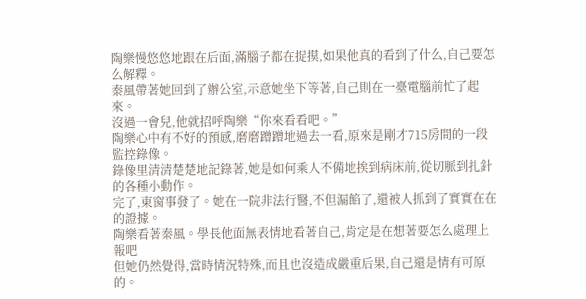陶樂慢悠悠地跟在后面,滿腦子都在捉摸,如果他真的看到了什么,自己要怎么解釋。
秦風帶著她回到了辦公室,示意她坐下等著,自己則在一臺電腦前忙了起來。
沒過一會兒,他就招呼陶樂“你來看看吧。”
陶樂心中有不好的預感,磨磨蹭蹭地過去一看,原來是剛才715房間的一段監控錄像。
錄像里清清楚楚地記錄著,她是如何乘人不備地挨到病床前,從切脈到扎針的各種小動作。
完了,東窗事發了。她在一院非法行醫,不但漏餡了,還被人抓到了實實在在的證據。
陶樂看著秦風。學長他面無表情地看著自己,肯定是在想著要怎么處理上報吧
但她仍然覺得,當時情況特殊,而且也沒造成嚴重后果,自己還是情有可原的。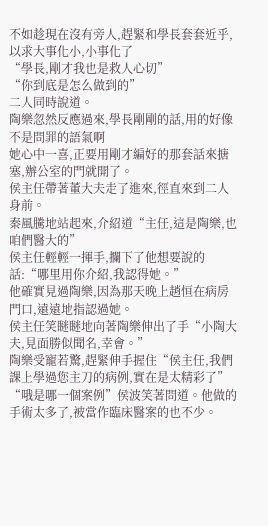不如趁現在沒有旁人,趕緊和學長套套近乎,以求大事化小,小事化了
“學長,剛才我也是救人心切”
“你到底是怎么做到的”
二人同時說道。
陶樂忽然反應過來,學長剛剛的話,用的好像不是問罪的語氣啊
她心中一喜,正要用剛才編好的那套話來搪塞,辦公室的門就開了。
侯主任帶著董大夫走了進來,徑直來到二人身前。
秦風騰地站起來,介紹道“主任,這是陶樂,也咱們醫大的”
侯主任輕輕一揮手,攔下了他想要說的話:“哪里用你介紹,我認得她。”
他確實見過陶樂,因為那天晚上趙恒在病房門口,遠遠地指認過她。
侯主任笑瞇瞇地向著陶樂伸出了手“小陶大夫,見面勝似聞名,幸會。”
陶樂受寵若驚,趕緊伸手握住“侯主任,我們課上學過您主刀的病例,實在是太精彩了”
“哦是哪一個案例”侯波笑著問道。他做的手術太多了,被當作臨床醫案的也不少。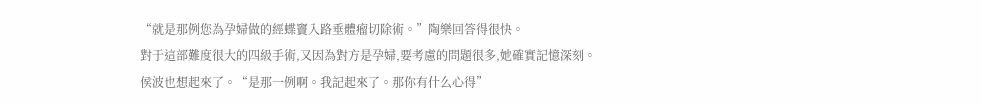“就是那例您為孕婦做的經蝶竇入路垂體瘤切除術。”陶樂回答得很快。
對于這部難度很大的四級手術,又因為對方是孕婦,要考慮的問題很多,她確實記憶深刻。
侯波也想起來了。“是那一例啊。我記起來了。那你有什么心得”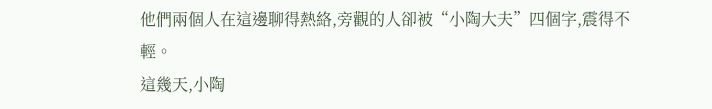他們兩個人在這邊聊得熱絡,旁觀的人卻被“小陶大夫”四個字,震得不輕。
這幾天,小陶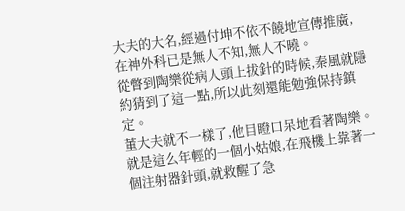大夫的大名,經過付坤不依不饒地宣傳推廣,在神外科已是無人不知,無人不曉。
從瞥到陶樂從病人頭上拔針的時候,秦風就隱約猜到了這一點,所以此刻還能勉強保持鎮定。
董大夫就不一樣了,他目瞪口呆地看著陶樂。
就是這么年輕的一個小姑娘,在飛機上靠著一個注射器針頭,就救醒了急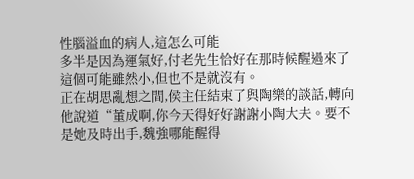性腦溢血的病人,這怎么可能
多半是因為運氣好,付老先生恰好在那時候醒過來了這個可能雖然小,但也不是就沒有。
正在胡思亂想之間,侯主任結束了與陶樂的談話,轉向他說道“董成啊,你今天得好好謝謝小陶大夫。要不是她及時出手,魏強哪能醒得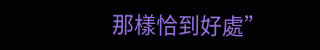那樣恰到好處”